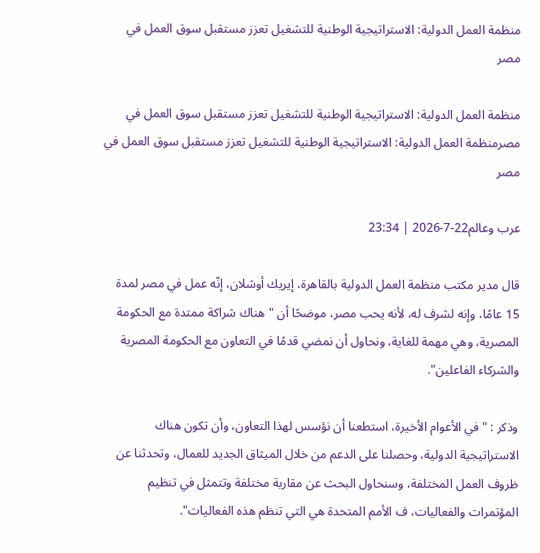منظمة العمل الدولية: الاستراتيجية الوطنية للتشغيل تعزز مستقبل سوق العمل في مصر

منظمة العمل الدولية: الاستراتيجية الوطنية للتشغيل تعزز مستقبل سوق العمل في مصرمنظمة العمل الدولية: الاستراتيجية الوطنية للتشغيل تعزز مستقبل سوق العمل في مصر

عرب وعالم22-7-2026 | 23:34

قال مدير مكتب منظمة العمل الدولية بالقاهرة، إيريك أوشلان، إنّه عمل في مصر لمدة 15 عامًا، وإنه لشرف له، لأنه يحب مصر، موضحًا أن "هناك شراكة ممتدة مع الحكومة المصرية، وهي مهمة للغاية، ونحاول أن نمضي قدمًا في التعاون مع الحكومة المصرية والشركاء الفاعلين".

وذكر : "في الأعوام الأخيرة، استطعنا أن نؤسس لهذا التعاون، وأن تكون هناك الاستراتيجية الدولية، وحصلنا على الدعم من خلال الميثاق الجديد للعمال، وتحدثنا عن ظروف العمل المختلفة، وسنحاول البحث عن مقاربة مختلفة وتتمثل في تنظيم المؤتمرات والفعاليات، ف الأمم المتحدة هي التي تنظم هذه الفعاليات".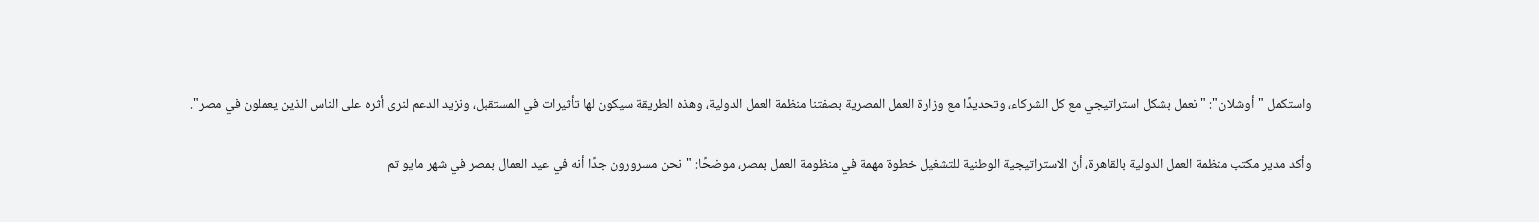واستكمل "أوشلان": "نعمل بشكل استراتيجي مع كل الشركاء، وتحديدًا مع وزارة العمل المصرية بصفتنا منظمة العمل الدولية، وهذه الطريقة سيكون لها تأثيرات في المستقبل، ونزيد الدعم لنرى أثره على الناس الذين يعملون في مصر".

وأكد مدير مكتب منظمة العمل الدولية بالقاهرة، أنّ الاستراتيجية الوطنية للتشغيل خطوة مهمة في منظومة العمل بمصر، موضحًا: "نحن مسرورون جدًا أنه في عيد العمال بمصر في شهر مايو تم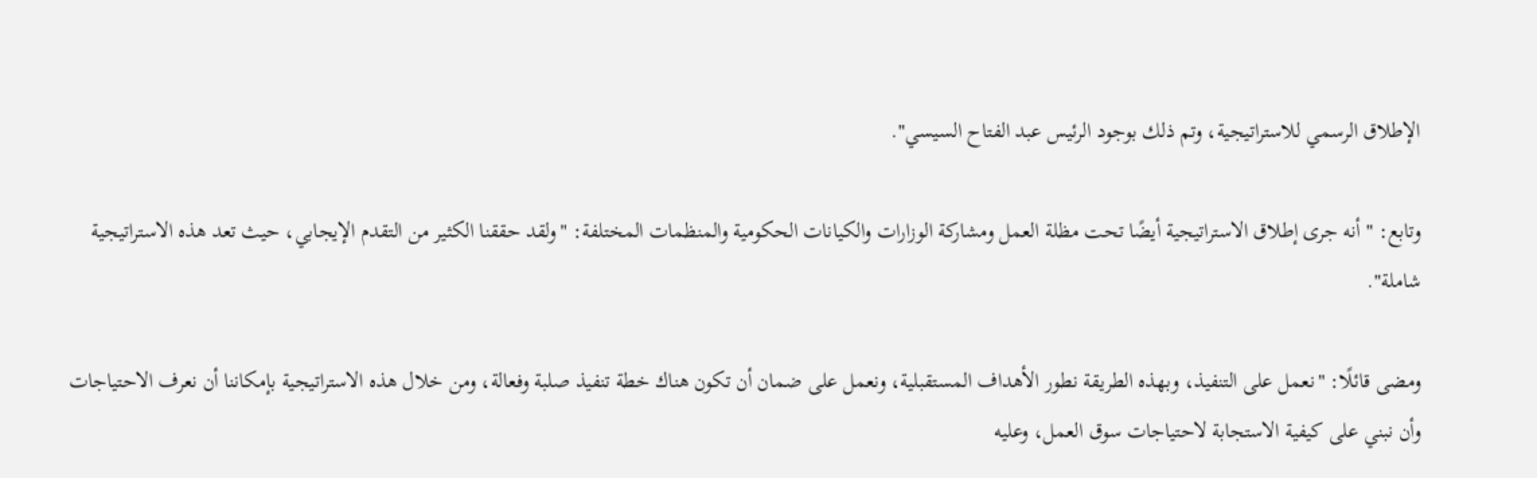الإطلاق الرسمي للاستراتيجية، وتم ذلك بوجود الرئيس عبد الفتاح السيسي".

وتابع: " أنه جرى إطلاق الاستراتيجية أيضًا تحت مظلة العمل ومشاركة الوزارات والكيانات الحكومية والمنظمات المختلفة: "ولقد حققنا الكثير من التقدم الإيجابي، حيث تعد هذه الاستراتيجية شاملة".

ومضى قائلًا: "نعمل على التنفيذ، وبهذه الطريقة نطور الأهداف المستقبلية، ونعمل على ضمان أن تكون هناك خطة تنفيذ صلبة وفعالة، ومن خلال هذه الاستراتيجية بإمكاننا أن نعرف الاحتياجات وأن نبني على كيفية الاستجابة لاحتياجات سوق العمل، وعليه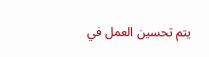يتم تحسين العمل في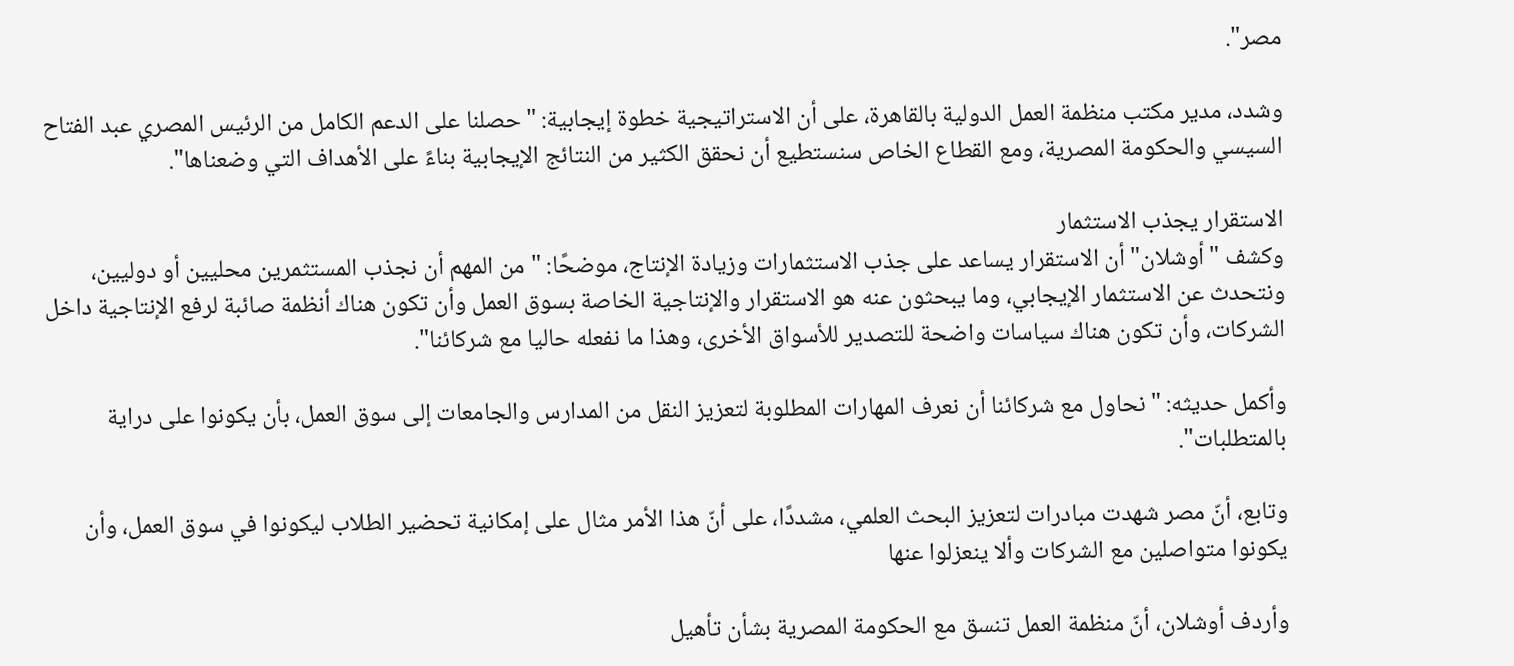مصر".

وشدد، مدير مكتب منظمة العمل الدولية بالقاهرة، على أن الاستراتيجية خطوة إيجابية: "حصلنا على الدعم الكامل من الرئيس المصري عبد الفتاح السيسي والحكومة المصرية، ومع القطاع الخاص سنستطيع أن نحقق الكثير من النتائج الإيجابية بناءً على الأهداف التي وضعناها".

الاستقرار يجذب الاستثمار
وكشف "أوشلان" أن الاستقرار يساعد على جذب الاستثمارات وزيادة الإنتاج، موضحًا: "من المهم أن نجذب المستثمرين محليين أو دوليين، ونتحدث عن الاستثمار الإيجابي، وما يبحثون عنه هو الاستقرار والإنتاجية الخاصة بسوق العمل وأن تكون هناك أنظمة صائبة لرفع الإنتاجية داخل الشركات، وأن تكون هناك سياسات واضحة للتصدير للأسواق الأخرى، وهذا ما نفعله حاليا مع شركائنا".

وأكمل حديثه: "نحاول مع شركائنا أن نعرف المهارات المطلوبة لتعزيز النقل من المدارس والجامعات إلى سوق العمل، بأن يكونوا على دراية بالمتطلبات".

وتابع، أنّ مصر شهدت مبادرات لتعزيز البحث العلمي، مشددًا، على أنّ هذا الأمر مثال على إمكانية تحضير الطلاب ليكونوا في سوق العمل، وأن يكونوا متواصلين مع الشركات وألا ينعزلوا عنها

وأردف أوشلان، أنّ منظمة العمل تنسق مع الحكومة المصرية بشأن تأهيل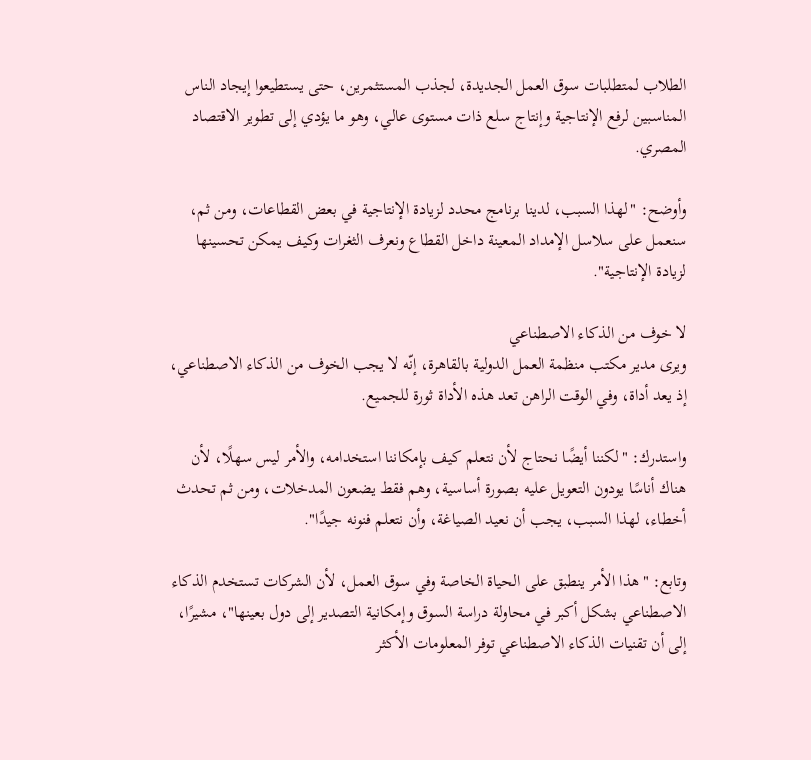الطلاب لمتطلبات سوق العمل الجديدة، لجذب المستثمرين، حتى يستطيعوا إيجاد الناس المناسبين لرفع الإنتاجية وإنتاج سلع ذات مستوى عالي، وهو ما يؤدي إلى تطوير الاقتصاد المصري.

وأوضح: "لهذا السبب، لدينا برنامج محدد لزيادة الإنتاجية في بعض القطاعات، ومن ثم، سنعمل على سلاسل الإمداد المعينة داخل القطاع ونعرف الثغرات وكيف يمكن تحسينها لزيادة الإنتاجية".

لا خوف من الذكاء الاصطناعي
ويرى مدير مكتب منظمة العمل الدولية بالقاهرة، إنّه لا يجب الخوف من الذكاء الاصطناعي، إذ يعد أداة، وفي الوقت الراهن تعد هذه الأداة ثورة للجميع.

واستدرك: "لكننا أيضًا نحتاج لأن نتعلم كيف بإمكاننا استخدامه، والأمر ليس سهلًا، لأن هناك أناسًا يودون التعويل عليه بصورة أساسية، وهم فقط يضعون المدخلات، ومن ثم تحدث أخطاء، لهذا السبب، يجب أن نعيد الصياغة، وأن نتعلم فنونه جيدًا".

وتابع: "هذا الأمر ينطبق على الحياة الخاصة وفي سوق العمل، لأن الشركات تستخدم الذكاء الاصطناعي بشكل أكبر في محاولة دراسة السوق وإمكانية التصدير إلى دول بعينها"، مشيرًا، إلى أن تقنيات الذكاء الاصطناعي توفر المعلومات الأكثر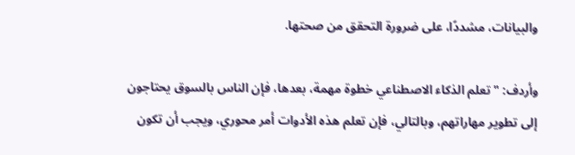والبيانات، مشددًا، على ضرورة التحقق من صحتها.

وأردف: "تعلم الذكاء الاصطناعي خطوة مهمة، بعدها، فإن الناس بالسوق يحتاجون إلى تطوير مهاراتهم، وبالتالي، فإن تعلم هذه الأدوات أمر محوري، ويجب أن تكون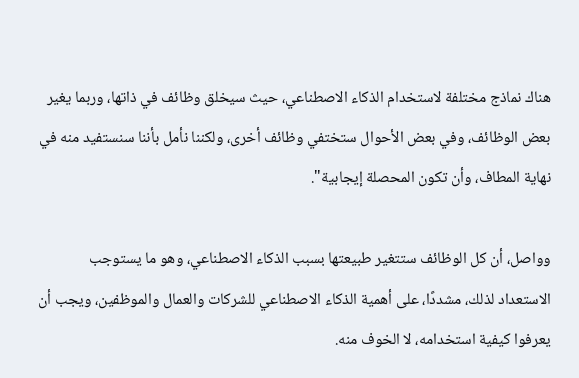هناك نماذج مختلفة لاستخدام الذكاء الاصطناعي، حيث سيخلق وظائف في ذاتها، وربما يغير بعض الوظائف، وفي بعض الأحوال ستختفي وظائف أخرى، ولكننا نأمل بأننا سنستفيد منه في نهاية المطاف، وأن تكون المحصلة إيجابية".

وواصل، أن كل الوظائف ستتغير طبيعتها بسبب الذكاء الاصطناعي، وهو ما يستوجب الاستعداد لذلك، مشددًا، على أهمية الذكاء الاصطناعي للشركات والعمال والموظفين، ويجب أن يعرفوا كيفية استخدامه، لا الخوف منه.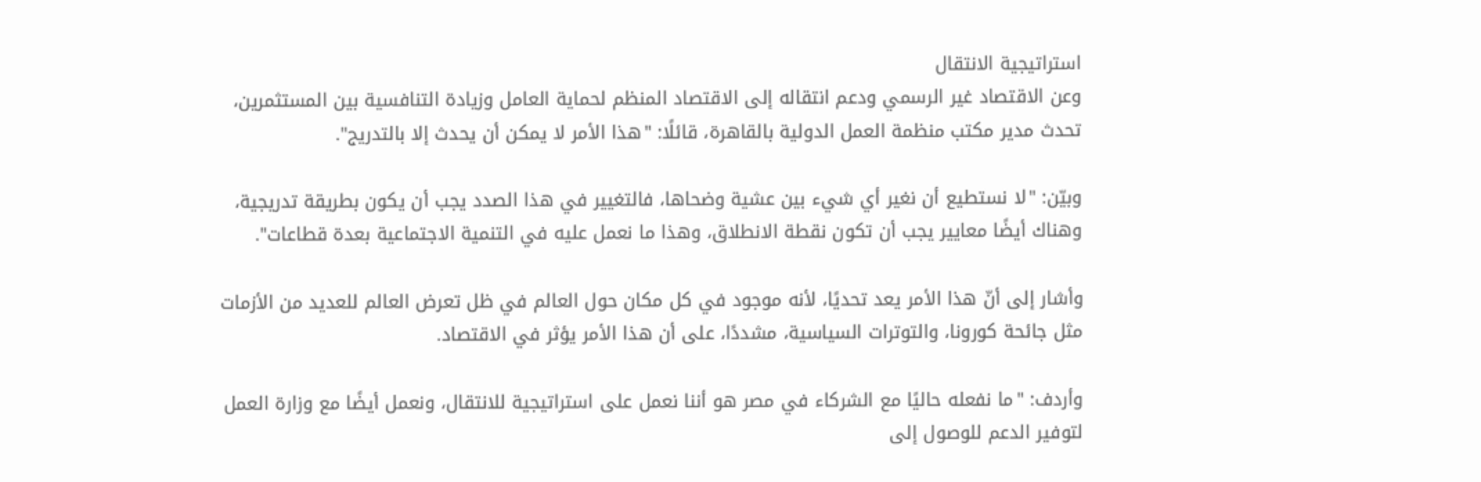استراتيجية الانتقال
وعن الاقتصاد غير الرسمي ودعم انتقاله إلى الاقتصاد المنظم لحماية العامل وزيادة التنافسية بين المستثمرين، تحدث مدير مكتب منظمة العمل الدولية بالقاهرة، قائلًا: "هذا الأمر لا يمكن أن يحدث إلا بالتدريج".

وبيّن: "لا نستطيع أن نغير أي شيء بين عشية وضحاها، فالتغيير في هذا الصدد يجب أن يكون بطريقة تدريجية، وهناك أيضًا معايير يجب أن تكون نقطة الانطلاق، وهذا ما نعمل عليه في التنمية الاجتماعية بعدة قطاعات".

وأشار إلى أنّ هذا الأمر يعد تحديًا، لأنه موجود في كل مكان حول العالم في ظل تعرض العالم للعديد من الأزمات مثل جائحة كورونا، والتوترات السياسية، مشددًا، على أن هذا الأمر يؤثر في الاقتصاد.

وأردف: "ما نفعله حاليًا مع الشركاء في مصر هو أننا نعمل على استراتيجية للانتقال، ونعمل أيضًا مع وزارة العمل لتوفير الدعم للوصول إلى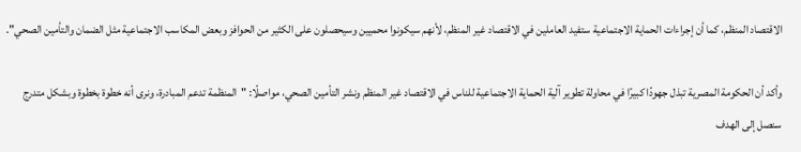الاقتصاد المنظم، كما أن إجراءات الحماية الاجتماعية ستفيد العاملين في الاقتصاد غير المنظم، لأنهم سيكونوا محميين وسيحصلون على الكثير من الحوافز وبعض المكاسب الاجتماعية مثل الضمان والتأمين الصحي".

وأكد أن الحكومة المصرية تبذل جهودًا كبيرًا في محاولة تطوير آلية الحماية الاجتماعية للناس في الاقتصاد غير المنظم ونشر التأمين الصحي، مواصلًا: "المنظمة تدعم المبادرة، ونرى أنه خطوة بخطوة وبشكل متدرج سنصل إلى الهدف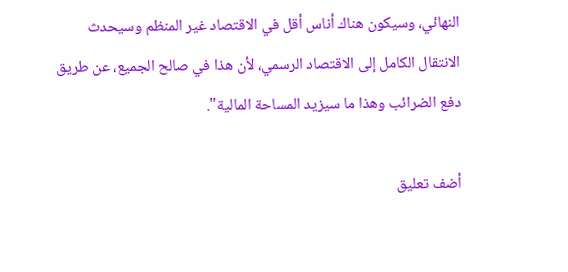النهائي، وسيكون هناك أناس أقل في الاقتصاد غير المنظم وسيحدث الانتقال الكامل إلى الاقتصاد الرسمي، لأن هذا في صالح الجميع، عن طريق دفع الضرائب وهذا ما سيزيد المساحة المالية".

أضف تعليق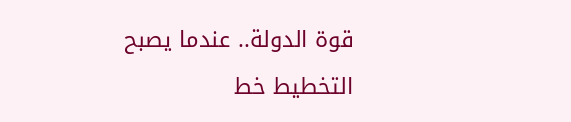قوة الدولة.. عندما يصبح التخطيط خط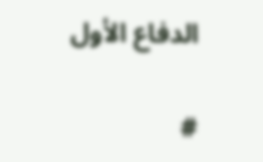الدفاع الأول

#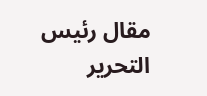مقال رئيس التحرير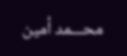محـــمد أمين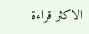الاكثر قراءة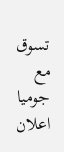تسوق مع جوميا
اعلان